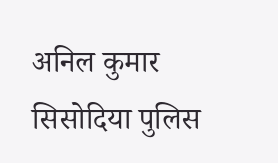अनिल कुमार सिसोदिया पुलिस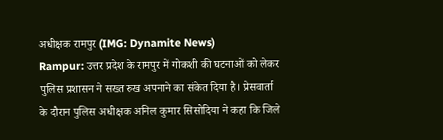अधीक्षक रामपुर (IMG: Dynamite News)
Rampur: उत्तर प्रदेश के रामपुर में गोकशी की घटनाओं को लेकर पुलिस प्रशासन ने सख्त रुख अपनाने का संकेत दिया है। प्रेसवार्ता के दौरान पुलिस अधीक्षक अनिल कुमार सिसोदिया ने कहा कि जिले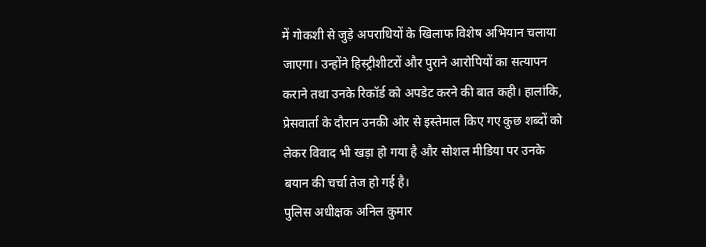में गोकशी से जुड़े अपराधियों के खिलाफ विशेष अभियान चलाया जाएगा। उन्होंने हिस्ट्रीशीटरों और पुराने आरोपियों का सत्यापन कराने तथा उनके रिकॉर्ड को अपडेट करने की बात कही। हालांकि, प्रेसवार्ता के दौरान उनकी ओर से इस्तेमाल किए गए कुछ शब्दों को लेकर विवाद भी खड़ा हो गया है और सोशल मीडिया पर उनके बयान की चर्चा तेज हो गई है।
पुलिस अधीक्षक अनिल कुमार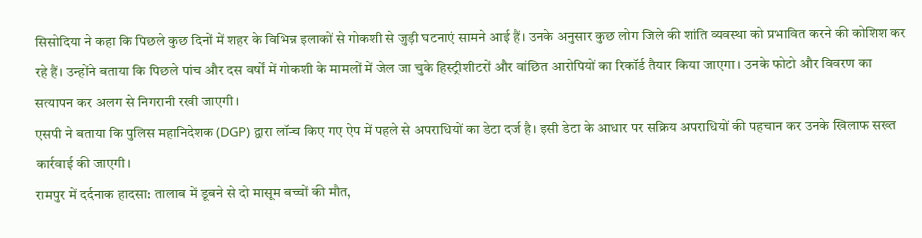सिसोदिया ने कहा कि पिछले कुछ दिनों में शहर के विभिन्न इलाकों से गोकशी से जुड़ी घटनाएं सामने आई हैं। उनके अनुसार कुछ लोग जिले की शांति व्यवस्था को प्रभावित करने की कोशिश कर रहे हैं। उन्होंने बताया कि पिछले पांच और दस वर्षों में गोकशी के मामलों में जेल जा चुके हिस्ट्रीशीटरों और वांछित आरोपियों का रिकॉर्ड तैयार किया जाएगा। उनके फोटो और विवरण का सत्यापन कर अलग से निगरानी रखी जाएगी।
एसपी ने बताया कि पुलिस महानिदेशक (DGP) द्वारा लॉन्च किए गए ऐप में पहले से अपराधियों का डेटा दर्ज है। इसी डेटा के आधार पर सक्रिय अपराधियों की पहचान कर उनके खिलाफ सख्त कार्रवाई की जाएगी।
रामपुर में दर्दनाक हादसा: तालाब में डूबने से दो मासूम बच्चों की मौत,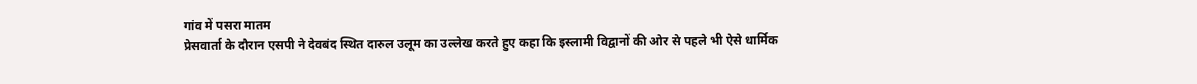गांव में पसरा मातम
प्रेसवार्ता के दौरान एसपी ने देवबंद स्थित दारुल उलूम का उल्लेख करते हुए कहा कि इस्लामी विद्वानों की ओर से पहले भी ऐसे धार्मिक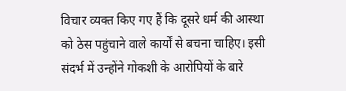विचार व्यक्त किए गए हैं कि दूसरे धर्म की आस्था को ठेस पहुंचाने वाले कार्यों से बचना चाहिए। इसी संदर्भ में उन्होंने गोकशी के आरोपियों के बारे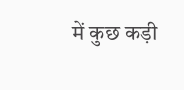में कुछ कड़ी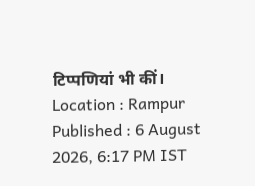टिप्पणियां भी कीं।
Location : Rampur
Published : 6 August 2026, 6:17 PM IST